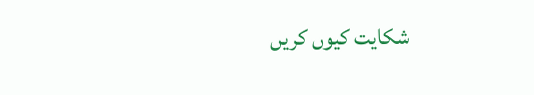شکایت کیوں کریں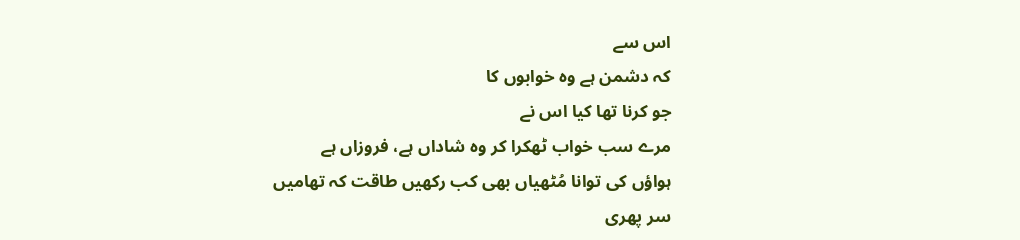اس سے
کہ دشمن ہے وہ خوابوں کا
جو کرنا تھا کیا اس نے
مرے سب خواب ٹھکرا کر وہ شاداں ہے، فروزاں ہے
ہواؤں کی توانا مُٹھیاں بھی کب رکھیں طاقت کہ تھامیں
سر پھری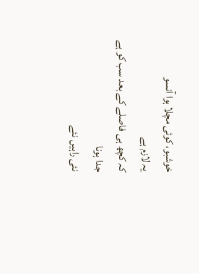خوشبو، کوئی مچلا ہوا آنسو
یہ لازم ہے
کہ کچھ ہی فاصلے کے بعد سب کو ہے جدا ہونا
نئی راہیں نئے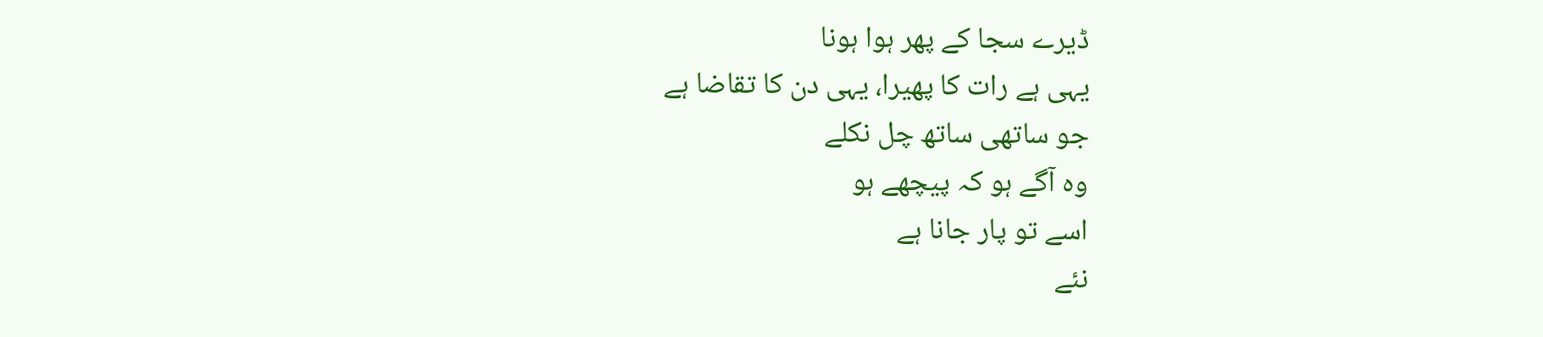ڈیرے سجا کے پھر ہوا ہونا
یہی ہے رات کا پھیرا، یہی دن کا تقاضا ہے
جو ساتھی ساتھ چل نکلے
وہ آگے ہو کہ پیچھے ہو
اسے تو پار جانا ہے
نئے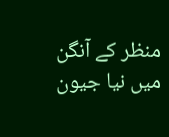منظر کے آنگن میں نیا جیون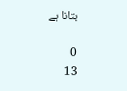بتانا ہے

0
13